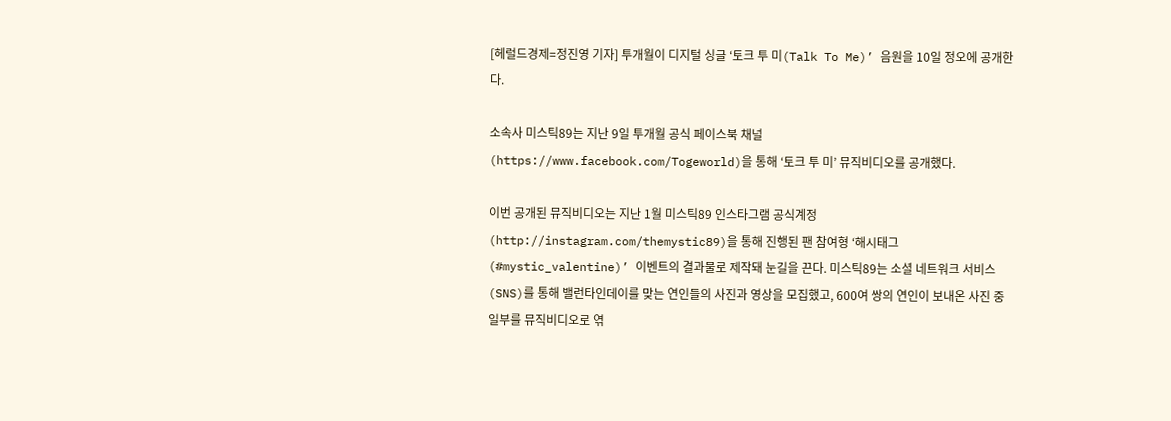[헤럴드경제=정진영 기자] 투개월이 디지털 싱글 ‘토크 투 미(Talk To Me)’ 음원을 10일 정오에 공개한다.

소속사 미스틱89는 지난 9일 투개월 공식 페이스북 채널(https://www.facebook.com/Togeworld)을 통해 ‘토크 투 미’ 뮤직비디오를 공개했다.

이번 공개된 뮤직비디오는 지난 1월 미스틱89 인스타그램 공식계정(http://instagram.com/themystic89)을 통해 진행된 팬 참여형 ‘해시태그(#mystic_valentine)’ 이벤트의 결과물로 제작돼 눈길을 끈다. 미스틱89는 소셜 네트워크 서비스(SNS)를 통해 밸런타인데이를 맞는 연인들의 사진과 영상을 모집했고, 600여 쌍의 연인이 보내온 사진 중 일부를 뮤직비디오로 엮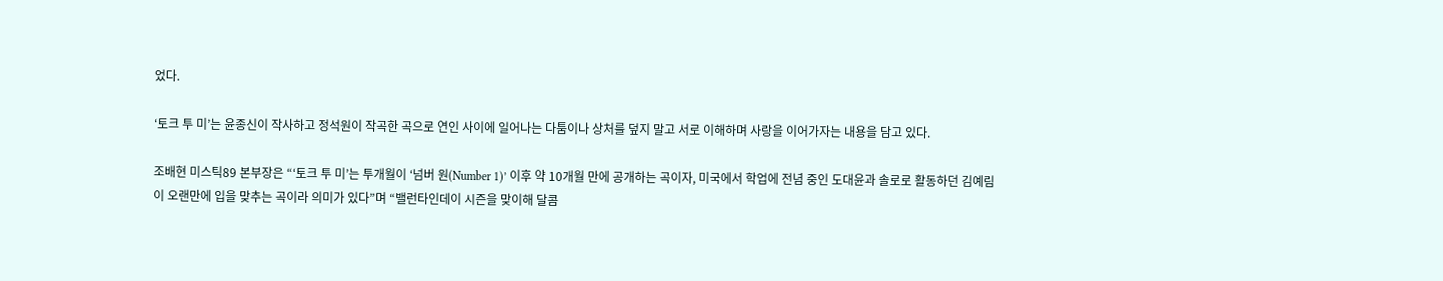었다.

‘토크 투 미’는 윤종신이 작사하고 정석원이 작곡한 곡으로 연인 사이에 일어나는 다툼이나 상처를 덮지 말고 서로 이해하며 사랑을 이어가자는 내용을 담고 있다.

조배현 미스틱89 본부장은 “‘토크 투 미’는 투개월이 ‘넘버 원(Number 1)’ 이후 약 10개월 만에 공개하는 곡이자, 미국에서 학업에 전념 중인 도대윤과 솔로로 활동하던 김예림이 오랜만에 입을 맞추는 곡이라 의미가 있다”며 “밸런타인데이 시즌을 맞이해 달콤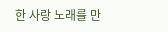한 사랑 노래를 만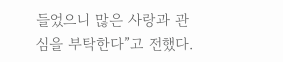들었으니 많은 사랑과 관심을 부탁한다”고 전했다.